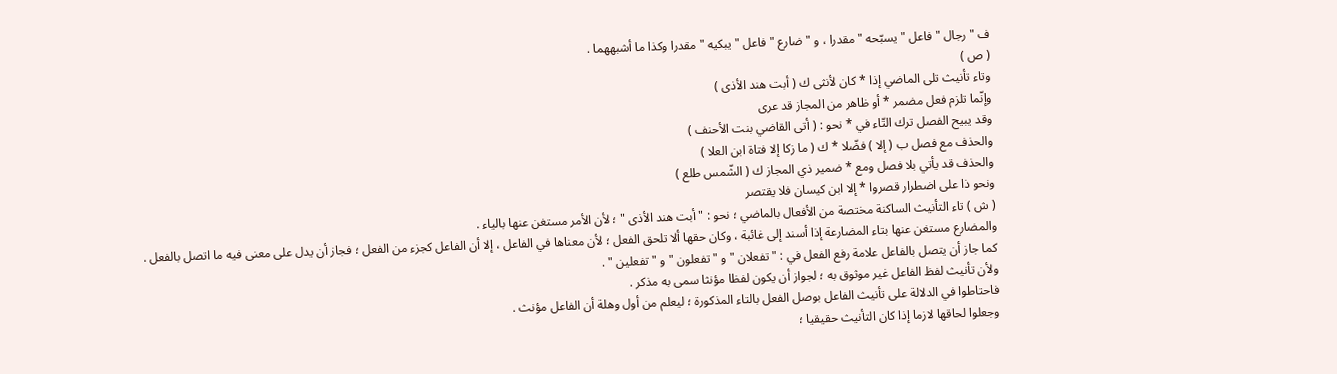ف " رجال " فاعل " يسبّحه " مقدرا ، و " ضارع " فاعل " يبكيه " مقدرا وكذا ما أشبههما .
( ص )
وتاء تأنيث تلى الماضي إذا * كان لأنثى ك ( أبت هند الأذى )
وإنّما تلزم فعل مضمر * أو ظاهر من المجاز قد عرى
وقد يبيح الفصل ترك التّاء في * نحو : ( أتى القاضي بنت الأحنف )
والحذف مع فصل ب ( إلا ) فضّلا * ك ( ما زكا إلا فتاة ابن العلا )
والحذف قد يأتي بلا فصل ومع * ضمير ذي المجاز ك ( الشّمس طلع )
ونحو ذا على اضطرار قصروا * إلا ابن كيسان فلا يقتصر
( ش ) تاء التأنيث الساكنة مختصة من الأفعال بالماضي ؛ نحو : " أبت هند الأذى " ؛ لأن الأمر مستغن عنها بالياء .
والمضارع مستغن عنها بتاء المضارعة إذا أسند إلى غائبة ، وكان حقها ألا تلحق الفعل ؛ لأن معناها في الفاعل ، إلا أن الفاعل كجزء من الفعل ؛ فجاز أن يدل على معنى فيه ما اتصل بالفعل .
كما جاز أن يتصل بالفاعل علامة رفع الفعل في : " تفعلان " و " تفعلون " و " تفعلين " .
ولأن تأنيث لفظ الفاعل غير موثوق به ؛ لجواز أن يكون لفظا مؤنثا سمى به مذكر .
فاحتاطوا في الدلالة على تأنيث الفاعل بوصل الفعل بالتاء المذكورة ؛ ليعلم من أول وهلة أن الفاعل مؤنث .
وجعلوا لحاقها لازما إذا كان التأنيث حقيقيا ؛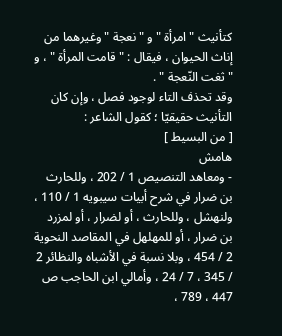كتأنيث " امرأة " و " نعجة " وغيرهما من إناث الحيوان ، فيقال : " قامت المرأة " ، و " ثغت النّعجة " .
وقد تحذف التاء لوجود فصل ، وإن كان التأنيث حقيقيّا ؛ كقول الشاعر :
[ من البسيط ]
هامش
- ومعاهد التنصيص 1 / 202 ، وللحارث بن ضرار في شرح أبيات سيبويه 1 / 110 ، ولنهشل ، وللحارث ، أو لضرار ، أو لمزرد بن ضرار ، أو للمهلهل في المقاصد النحوية 2 / 454 ، وبلا نسبة في الأشباه والنظائر 2 / 345 ، 7 / 24 ، وأمالي ابن الحاجب ص 447 ، 789 ،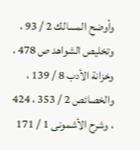وأوضح المسالك 2 / 93 ، وتخليص الشواهد ص 478 ، وخزانة الأدب 8 / 139 ، والخصائص 2 / 353 ، 424 ، وشرح الأشمونى 1 / 171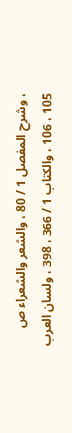، وشرح المفصل 1 / 80 ، والشعر والشعراء ص 105 ، 106 ، والكتاب 1 / 366 ، 398 ، ولسان العرب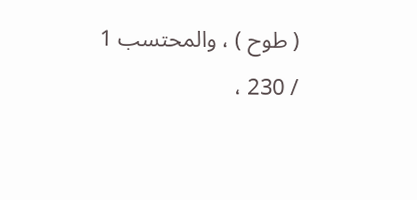( طوح ) ، والمحتسب 1 / 230 ،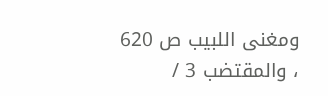ومغنى اللبيب ص 620 ، والمقتضب 3 /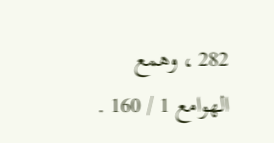282 ، وهمع الهوامع 1 / 160 .